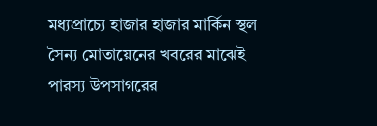মধ্যপ্রাচ্যে হাজার হাজার মার্কিন স্থল সৈন্য মোতায়েনের খবরের মাঝেই পারস্য উপসাগরের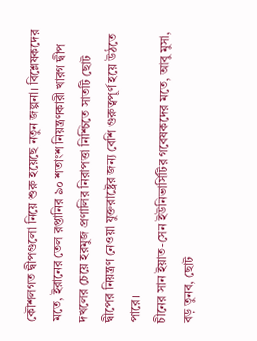কৌশলগত দ্বীপগুলো নিয়ে শুরু হয়েছে নতুন জল্পনা। বিশ্লেষকদের মতে, ইরানের তেল রপ্তানির ৯০ শতাংশ নিয়ন্ত্রণকারী খারগ দ্বীপ দখলের চেয়ে হরমুজ প্রণালির নিরাপত্তা নিশ্চিতে সাতটি ছোট দ্বীপের নিয়ন্ত্রণ নেওয়া যুক্তরাষ্ট্রের জন্য বেশি গুরুত্বপূর্ণ হয়ে উঠতে পারে।
চীনের সান ইয়াত-সেন ইউনিভার্সিটির গবেষকদের মতে, আবু মুসা, বড় তুনব, ছোট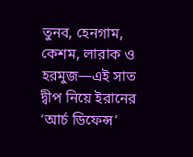তুনব, হেনগাম, কেশম, লারাক ও হরমুজ—এই সাত দ্বীপ নিয়ে ইরানের ‘আর্চ ডিফেন্স’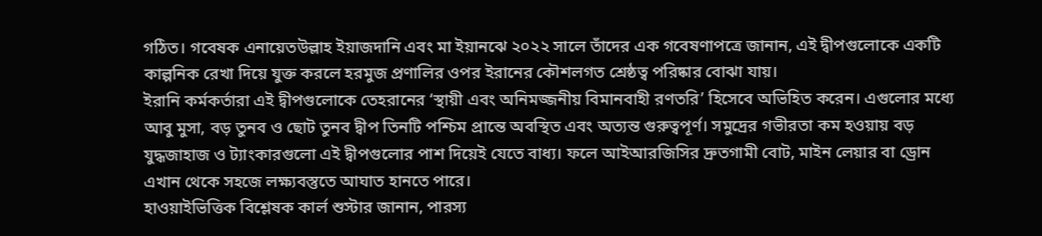গঠিত। গবেষক এনায়েতউল্লাহ ইয়াজদানি এবং মা ইয়ানঝে ২০২২ সালে তাঁদের এক গবেষণাপত্রে জানান, এই দ্বীপগুলোকে একটি কাল্পনিক রেখা দিয়ে যুক্ত করলে হরমুজ প্রণালির ওপর ইরানের কৌশলগত শ্রেষ্ঠত্ব পরিষ্কার বোঝা যায়।
ইরানি কর্মকর্তারা এই দ্বীপগুলোকে তেহরানের ‘স্থায়ী এবং অনিমজ্জনীয় বিমানবাহী রণতরি’ হিসেবে অভিহিত করেন। এগুলোর মধ্যে আবু মুসা, বড় তুনব ও ছোট তুনব দ্বীপ তিনটি পশ্চিম প্রান্তে অবস্থিত এবং অত্যন্ত গুরুত্বপূর্ণ। সমুদ্রের গভীরতা কম হওয়ায় বড় যুদ্ধজাহাজ ও ট্যাংকারগুলো এই দ্বীপগুলোর পাশ দিয়েই যেতে বাধ্য। ফলে আইআরজিসির দ্রুতগামী বোট, মাইন লেয়ার বা ড্রোন এখান থেকে সহজে লক্ষ্যবস্তুতে আঘাত হানতে পারে।
হাওয়াইভিত্তিক বিশ্লেষক কার্ল শুস্টার জানান, পারস্য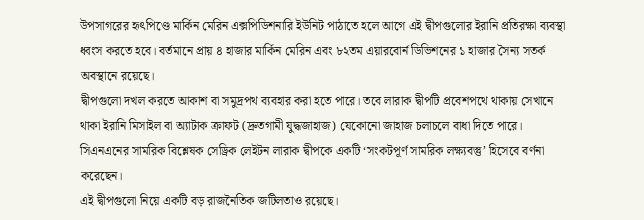উপসাগরের হৃৎপিণ্ডে মার্কিন মেরিন এক্সপিডিশনারি ইউনিট পাঠাতে হলে আগে এই দ্বীপগুলোর ইরানি প্রতিরক্ষা ব্যবস্থা ধ্বংস করতে হবে। বর্তমানে প্রায় ৪ হাজার মার্কিন মেরিন এবং ৮২তম এয়ারবোর্ন ডিভিশনের ১ হাজার সৈন্য সতর্ক অবস্থানে রয়েছে।
দ্বীপগুলো দখল করতে আকাশ বা সমুদ্রপথ ব্যবহার করা হতে পারে। তবে লারাক দ্বীপটি প্রবেশপথে থাকায় সেখানে থাকা ইরানি মিসাইল বা অ্যাটাক ক্রাফট (দ্রুতগামী যুদ্ধজাহাজ) যেকোনো জাহাজ চলাচলে বাধা দিতে পারে। সিএনএনের সামরিক বিশ্লেষক সেড্রিক লেইটন লারাক দ্বীপকে একটি ‘সংকটপূর্ণ সামরিক লক্ষ্যবস্তু’ হিসেবে বর্ণনা করেছেন।
এই দ্বীপগুলো নিয়ে একটি বড় রাজনৈতিক জটিলতাও রয়েছে।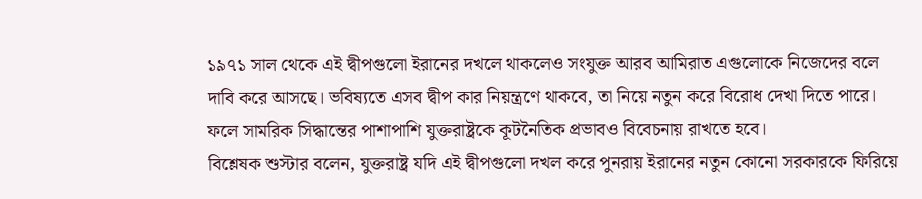১৯৭১ সাল থেকে এই দ্বীপগুলো ইরানের দখলে থাকলেও সংযুক্ত আরব আমিরাত এগুলোকে নিজেদের বলে দাবি করে আসছে। ভবিষ্যতে এসব দ্বীপ কার নিয়ন্ত্রণে থাকবে, তা নিয়ে নতুন করে বিরোধ দেখা দিতে পারে। ফলে সামরিক সিদ্ধান্তের পাশাপাশি যুক্তরাষ্ট্রকে কূটনৈতিক প্রভাবও বিবেচনায় রাখতে হবে।
বিশ্লেষক শুস্টার বলেন, যুক্তরাষ্ট্র যদি এই দ্বীপগুলো দখল করে পুনরায় ইরানের নতুন কোনো সরকারকে ফিরিয়ে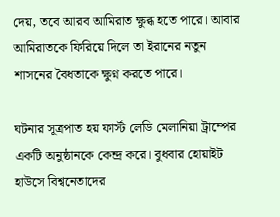দেয়, তবে আরব আমিরাত ক্ষুব্ধ হতে পারে। আবার আমিরাতকে ফিরিয়ে দিলে তা ইরানের নতুন শাসনের বৈধতাকে ক্ষুণ্ন করতে পারে।

ঘটনার সূত্রপাত হয় ফার্স্ট লেডি মেলানিয়া ট্রাম্পের একটি অনুষ্ঠানকে কেন্দ্র করে। বুধবার হোয়াইট হাউসে বিশ্বনেতাদের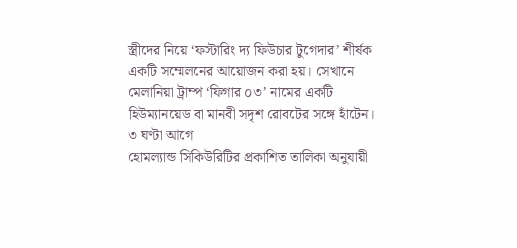স্ত্রীদের নিয়ে ‘ফস্টারিং দ্য ফিউচার টুগেদার’ শীর্ষক একটি সম্মেলনের আয়োজন করা হয়। সেখানে মেলানিয়া ট্রাম্প ‘ফিগার ০৩’ নামের একটি হিউম্যানয়েড বা মানবী সদৃশ রোবটের সঙ্গে হাঁটেন।
৩ ঘণ্টা আগে
হোমল্যান্ড সিকিউরিটির প্রকাশিত তালিকা অনুযায়ী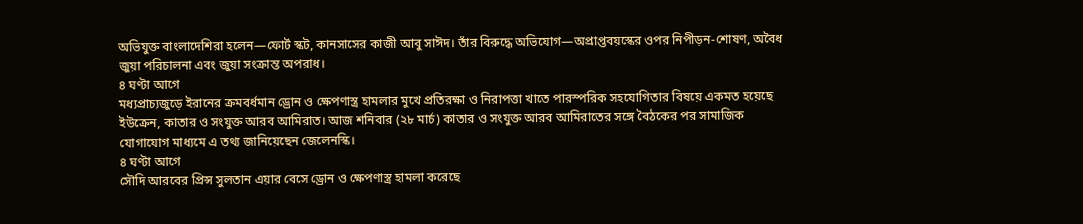অভিযুক্ত বাংলাদেশিরা হলেন—ফোর্ট স্কট, কানসাসের কাজী আবু সাঈদ। তাঁর বিরুদ্ধে অভিযোগ—অপ্রাপ্তবয়স্কের ওপর নিপীড়ন-শোষণ, অবৈধ জুয়া পরিচালনা এবং জুয়া সংক্রান্ত অপরাধ।
৪ ঘণ্টা আগে
মধ্যপ্রাচ্যজুড়ে ইরানের ক্রমবর্ধমান ড্রোন ও ক্ষেপণাস্ত্র হামলার মুখে প্রতিরক্ষা ও নিরাপত্তা খাতে পারস্পরিক সহযোগিতার বিষয়ে একমত হয়েছে ইউক্রেন, কাতার ও সংযুক্ত আরব আমিরাত। আজ শনিবার (২৮ মার্চ) কাতার ও সংযুক্ত আরব আমিরাতের সঙ্গে বৈঠকের পর সামাজিক যোগাযোগ মাধ্যমে এ তথ্য জানিয়েছেন জেলেনস্কি।
৪ ঘণ্টা আগে
সৌদি আরবের প্রিন্স সুলতান এয়ার বেসে ড্রোন ও ক্ষেপণাস্ত্র হামলা করেছে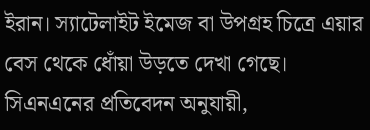ইরান। স্যাটেলাইট ইমেজ বা উপগ্রহ চিত্রে এয়ার বেস থেকে ধোঁয়া উড়তে দেখা গেছে। সিএনএনের প্রতিবেদন অনুযায়ী,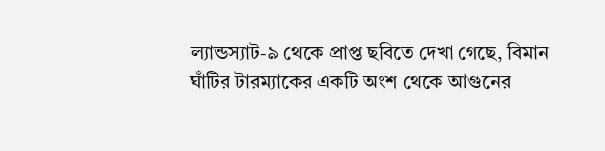ল্যান্ডস্যাট-৯ থেকে প্রাপ্ত ছবিতে দেখা গেছে, বিমান ঘাঁটির টারম্যাকের একটি অংশ থেকে আগুনের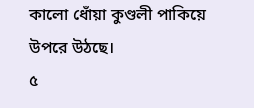কালো ধোঁয়া কুণ্ডলী পাকিয়ে উপরে উঠছে।
৫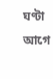ঘণ্টা আগে